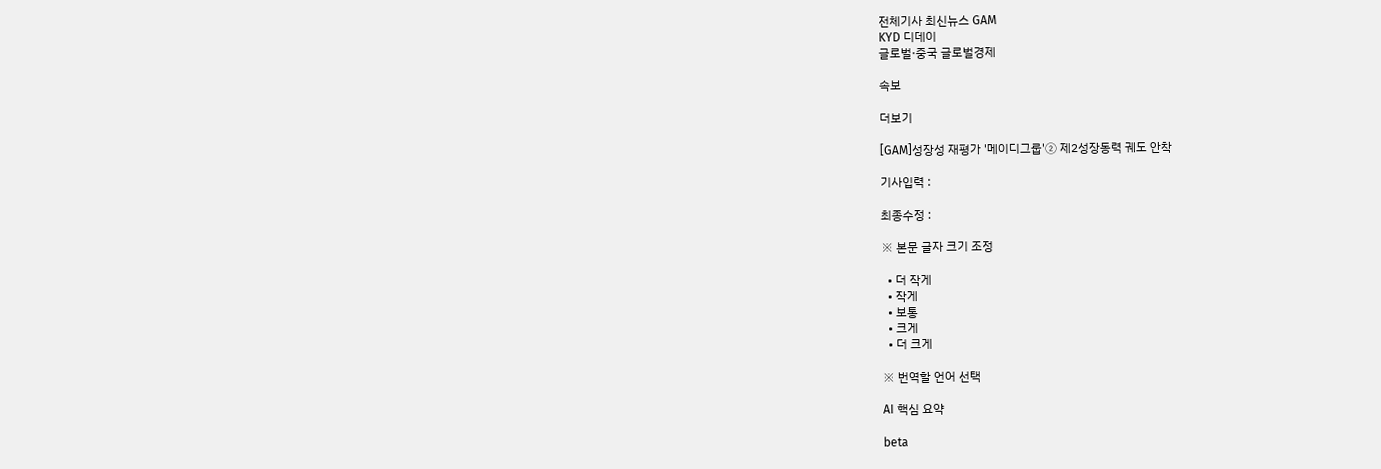전체기사 최신뉴스 GAM
KYD 디데이
글로벌·중국 글로벌경제

속보

더보기

[GAM]성장성 재평가 '메이디그룹'② 제2성장동력 궤도 안착

기사입력 :

최종수정 :

※ 본문 글자 크기 조정

  • 더 작게
  • 작게
  • 보통
  • 크게
  • 더 크게

※ 번역할 언어 선택

AI 핵심 요약

beta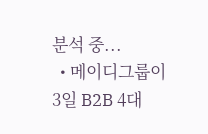분석 중...
  • 메이디그룹이 3일 B2B 4대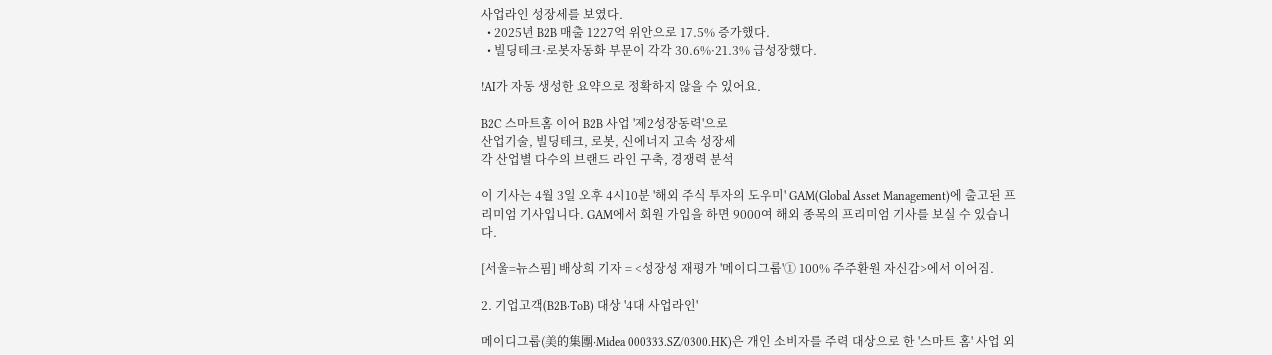사업라인 성장세를 보였다.
  • 2025년 B2B 매출 1227억 위안으로 17.5% 증가했다.
  • 빌딩테크·로봇자동화 부문이 각각 30.6%·21.3% 급성장했다.

!AI가 자동 생성한 요약으로 정확하지 않을 수 있어요.

B2C 스마트홈 이어 B2B 사업 '제2성장동력'으로
산업기술, 빌딩테크, 로봇, 신에너지 고속 성장세
각 산업별 다수의 브랜드 라인 구축, 경쟁력 분석

이 기사는 4월 3일 오후 4시10분 '해외 주식 투자의 도우미' GAM(Global Asset Management)에 출고된 프리미엄 기사입니다. GAM에서 회원 가입을 하면 9000여 해외 종목의 프리미엄 기사를 보실 수 있습니다.

[서울=뉴스핌] 배상희 기자 = <성장성 재평가 '메이디그룹'① 100% 주주환원 자신감>에서 이어짐.

2. 기업고객(B2B∙ToB) 대상 '4대 사업라인'

메이디그룹(美的集團∙Midea 000333.SZ/0300.HK)은 개인 소비자를 주력 대상으로 한 '스마트 홈' 사업 외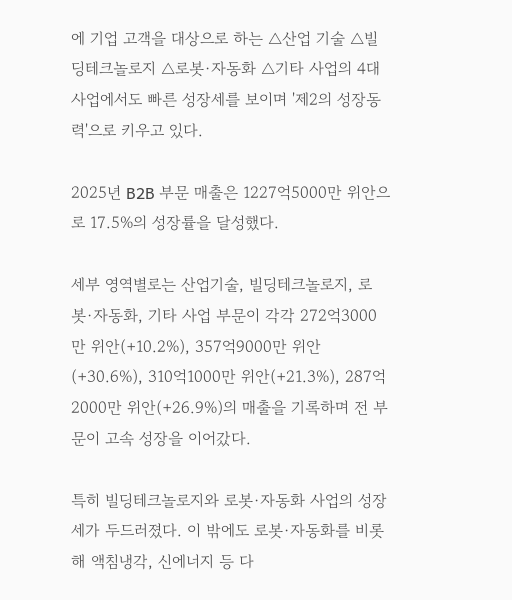에 기업 고객을 대상으로 하는 △산업 기술 △빌딩테크놀로지 △로봇·자동화 △기타 사업의 4대 사업에서도 빠른 성장세를 보이며 '제2의 성장동력'으로 키우고 있다.

2025년 B2B 부문 매출은 1227억5000만 위안으로 17.5%의 성장률을 달성했다.

세부 영역별로는 산업기술, 빌딩테크놀로지, 로봇·자동화, 기타 사업 부문이 각각 272억3000만 위안(+10.2%), 357억9000만 위안(+30.6%), 310억1000만 위안(+21.3%), 287억2000만 위안(+26.9%)의 매출을 기록하며 전 부문이 고속 성장을 이어갔다.

특히 빌딩테크놀로지와 로봇·자동화 사업의 성장세가 두드러졌다. 이 밖에도 로봇·자동화를 비롯해 액침냉각, 신에너지 등 다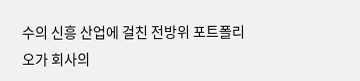수의 신흥 산업에 걸친 전방위 포트폴리오가 회사의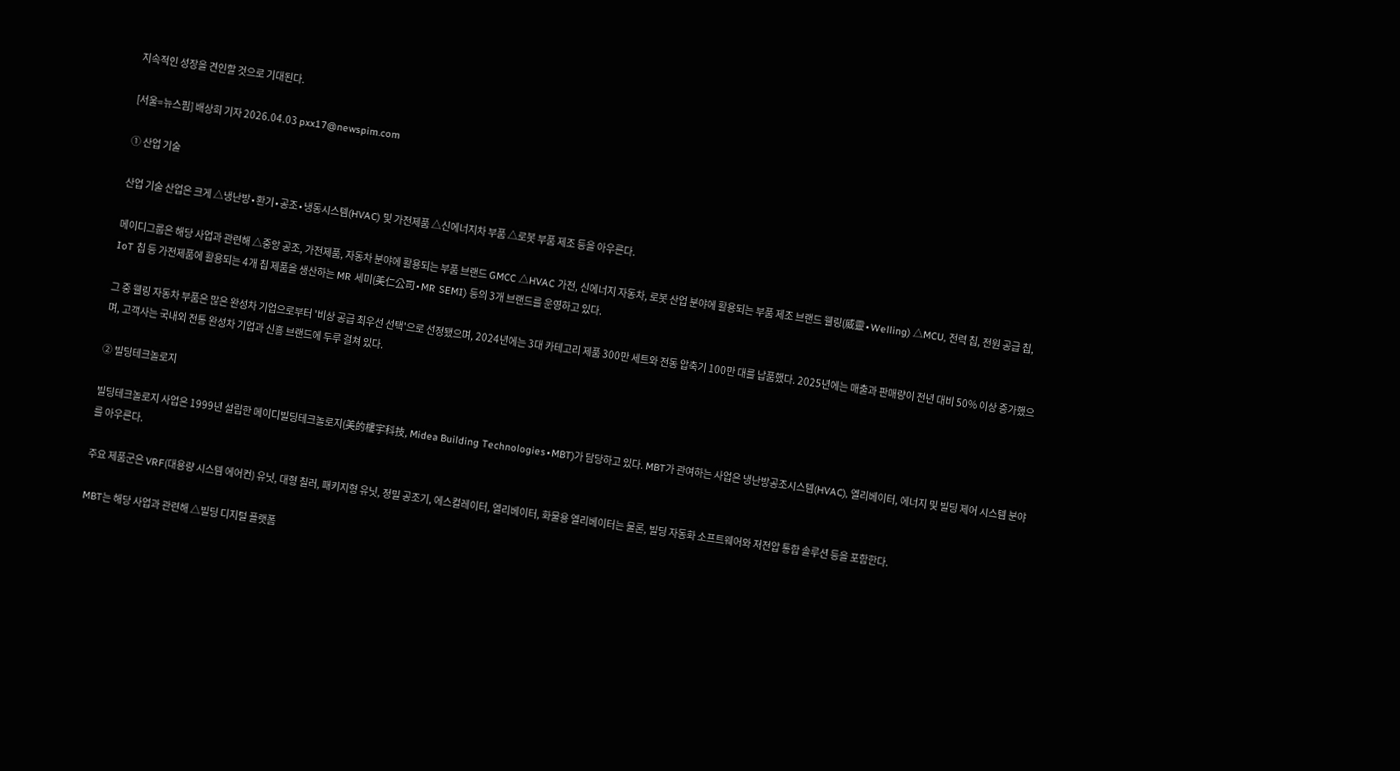지속적인 성장을 견인할 것으로 기대된다.

[서울=뉴스핌] 배상희 기자 2026.04.03 pxx17@newspim.com

① 산업 기술

산업 기술 산업은 크게 △냉난방∙환기∙공조∙냉동시스템(HVAC) 및 가전제품 △신에너지차 부품 △로봇 부품 제조 등을 아우른다.

메이디그룹은 해당 사업과 관련해 △중앙 공조, 가전제품, 자동차 분야에 활용되는 부품 브랜드 GMCC △HVAC 가전, 신에너지 자동차, 로봇 산업 분야에 활용되는 부품 제조 브랜드 웰링(威靈∙Welling) △MCU, 전력 칩, 전원 공급 칩, IoT 칩 등 가전제품에 활용되는 4개 칩 제품을 생산하는 MR 세미(美仁公司∙MR SEMI) 등의 3개 브랜드를 운영하고 있다.

그 중 웰링 자동차 부품은 많은 완성차 기업으로부터 '비상 공급 최우선 선택'으로 선정됐으며, 2024년에는 3대 카테고리 제품 300만 세트와 전동 압축기 100만 대를 납품했다. 2025년에는 매출과 판매량이 전년 대비 50% 이상 증가했으며, 고객사는 국내외 전통 완성차 기업과 신흥 브랜드에 두루 걸쳐 있다.

② 빌딩테크놀로지

빌딩테크놀로지 사업은 1999년 설립한 메이디빌딩테크놀로지(美的樓宇科技, Midea Building Technologies∙MBT)가 담당하고 있다. MBT가 관여하는 사업은 냉난방공조시스템(HVAC), 엘리베이터, 에너지 및 빌딩 제어 시스템 분야를 아우른다.

주요 제품군은 VRF(대용량 시스템 에어컨) 유닛, 대형 칠러, 패키지형 유닛, 정밀 공조기, 에스컬레이터, 엘리베이터, 화물용 엘리베이터는 물론, 빌딩 자동화 소프트웨어와 저전압 통합 솔루션 등을 포함한다.

MBT는 해당 사업과 관련해 △빌딩 디지털 플랫폼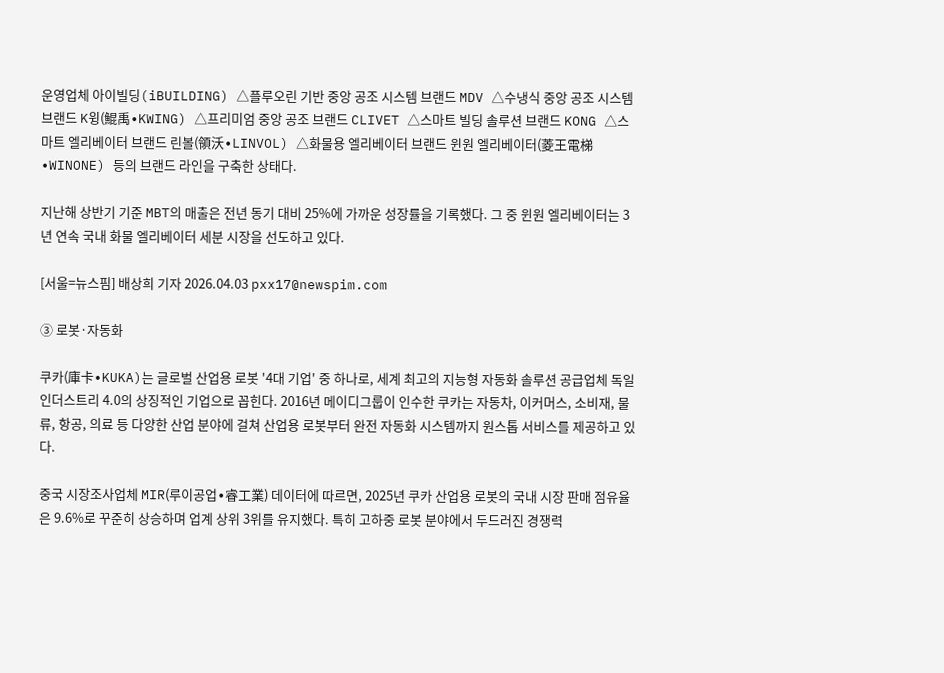운영업체 아이빌딩(iBUILDING) △플루오린 기반 중앙 공조 시스템 브랜드 MDV △수냉식 중앙 공조 시스템 브랜드 K윙(鯤禹∙KWING) △프리미엄 중앙 공조 브랜드 CLIVET △스마트 빌딩 솔루션 브랜드 KONG △스마트 엘리베이터 브랜드 린볼(領沃∙LINVOL) △화물용 엘리베이터 브랜드 윈원 엘리베이터(菱王電梯∙WINONE) 등의 브랜드 라인을 구축한 상태다.

지난해 상반기 기준 MBT의 매출은 전년 동기 대비 25%에 가까운 성장률을 기록했다. 그 중 윈원 엘리베이터는 3년 연속 국내 화물 엘리베이터 세분 시장을 선도하고 있다.

[서울=뉴스핌] 배상희 기자 2026.04.03 pxx17@newspim.com

③ 로봇·자동화

쿠카(庫卡∙KUKA)는 글로벌 산업용 로봇 '4대 기업' 중 하나로, 세계 최고의 지능형 자동화 솔루션 공급업체 독일 인더스트리 4.0의 상징적인 기업으로 꼽힌다. 2016년 메이디그룹이 인수한 쿠카는 자동차, 이커머스, 소비재, 물류, 항공, 의료 등 다양한 산업 분야에 걸쳐 산업용 로봇부터 완전 자동화 시스템까지 원스톱 서비스를 제공하고 있다.

중국 시장조사업체 MIR(루이공업∙睿工業) 데이터에 따르면, 2025년 쿠카 산업용 로봇의 국내 시장 판매 점유율은 9.6%로 꾸준히 상승하며 업계 상위 3위를 유지했다. 특히 고하중 로봇 분야에서 두드러진 경쟁력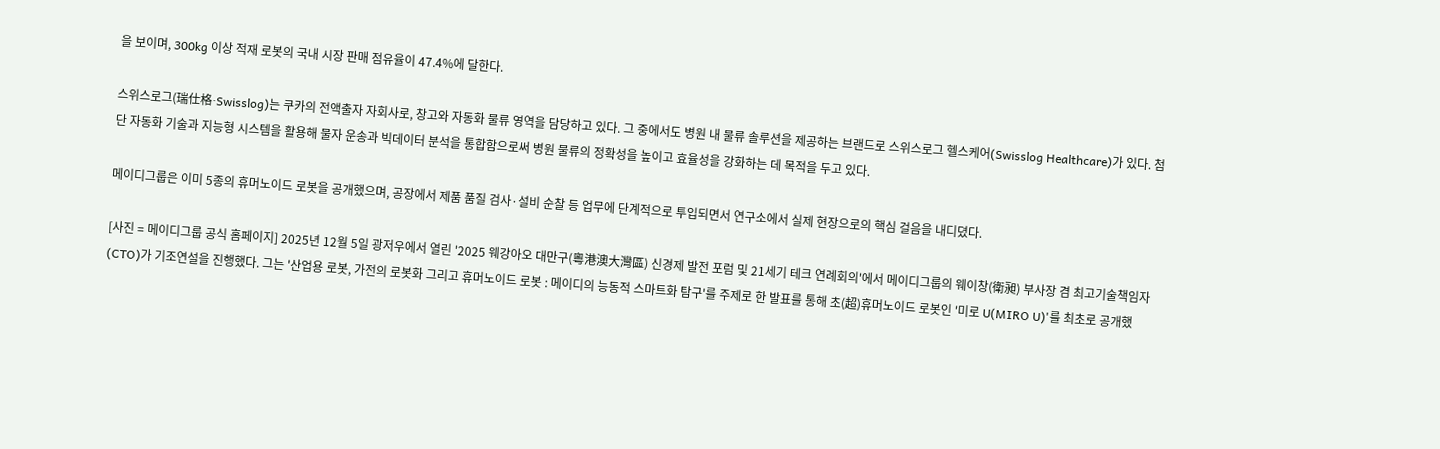을 보이며, 300kg 이상 적재 로봇의 국내 시장 판매 점유율이 47.4%에 달한다.

스위스로그(瑞仕格∙Swisslog)는 쿠카의 전액출자 자회사로, 창고와 자동화 물류 영역을 담당하고 있다. 그 중에서도 병원 내 물류 솔루션을 제공하는 브랜드로 스위스로그 헬스케어(Swisslog Healthcare)가 있다. 첨단 자동화 기술과 지능형 시스템을 활용해 물자 운송과 빅데이터 분석을 통합함으로써 병원 물류의 정확성을 높이고 효율성을 강화하는 데 목적을 두고 있다.

메이디그룹은 이미 5종의 휴머노이드 로봇을 공개했으며, 공장에서 제품 품질 검사·설비 순찰 등 업무에 단계적으로 투입되면서 연구소에서 실제 현장으로의 핵심 걸음을 내디뎠다.

[사진 = 메이디그룹 공식 홈페이지] 2025년 12월 5일 광저우에서 열린 '2025 웨강아오 대만구(粵港澳大灣區) 신경제 발전 포럼 및 21세기 테크 연례회의'에서 메이디그룹의 웨이창(衛昶) 부사장 겸 최고기술책임자(CTO)가 기조연설을 진행했다. 그는 '산업용 로봇, 가전의 로봇화 그리고 휴머노이드 로봇 : 메이디의 능동적 스마트화 탐구'를 주제로 한 발표를 통해 초(超)휴머노이드 로봇인 '미로 U(MIRO U)'를 최초로 공개했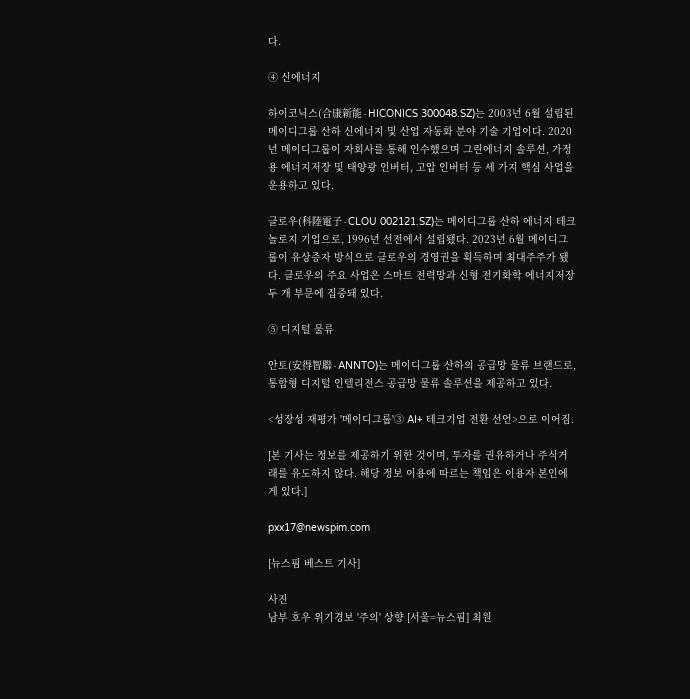다.

④ 신에너지

하이코닉스(合康新能∙HICONICS 300048.SZ)는 2003년 6월 설립된 메이디그룹 산하 신에너지 및 산업 자동화 분야 기술 기업이다. 2020년 메이디그룹이 자회사를 통해 인수했으며 그린에너지 솔루션, 가정용 에너지저장 및 태양광 인버터, 고압 인버터 등 세 가지 핵심 사업을 운용하고 있다.

클로우(科陸電子∙CLOU 002121.SZ)는 메이디그룹 산하 에너지 테크놀로지 기업으로, 1996년 선전에서 설립됐다. 2023년 6월 메이디그룹이 유상증자 방식으로 클로우의 경영권을 획득하며 최대주주가 됐다. 클로우의 주요 사업은 스마트 전력망과 신형 전기화학 에너지저장 두 개 부문에 집중돼 있다.

⑤ 디지털 물류

안토(安得智聯∙ANNTO)는 메이디그룹 산하의 공급망 물류 브랜드로, 통합형 디지털 인텔리전스 공급망 물류 솔루션을 제공하고 있다.

<성장성 재평가 '메이디그룹'③ AI+ 테크기업 전환 선언>으로 이어짐.

[본 기사는 정보를 제공하기 위한 것이며, 투자를 권유하거나 주식거래를 유도하지 않다. 해당 정보 이용에 따르는 책임은 이용자 본인에게 있다.]

pxx17@newspim.com

[뉴스핌 베스트 기사]

사진
남부 호우 위기경보 '주의' 상향 [서울=뉴스핌] 최원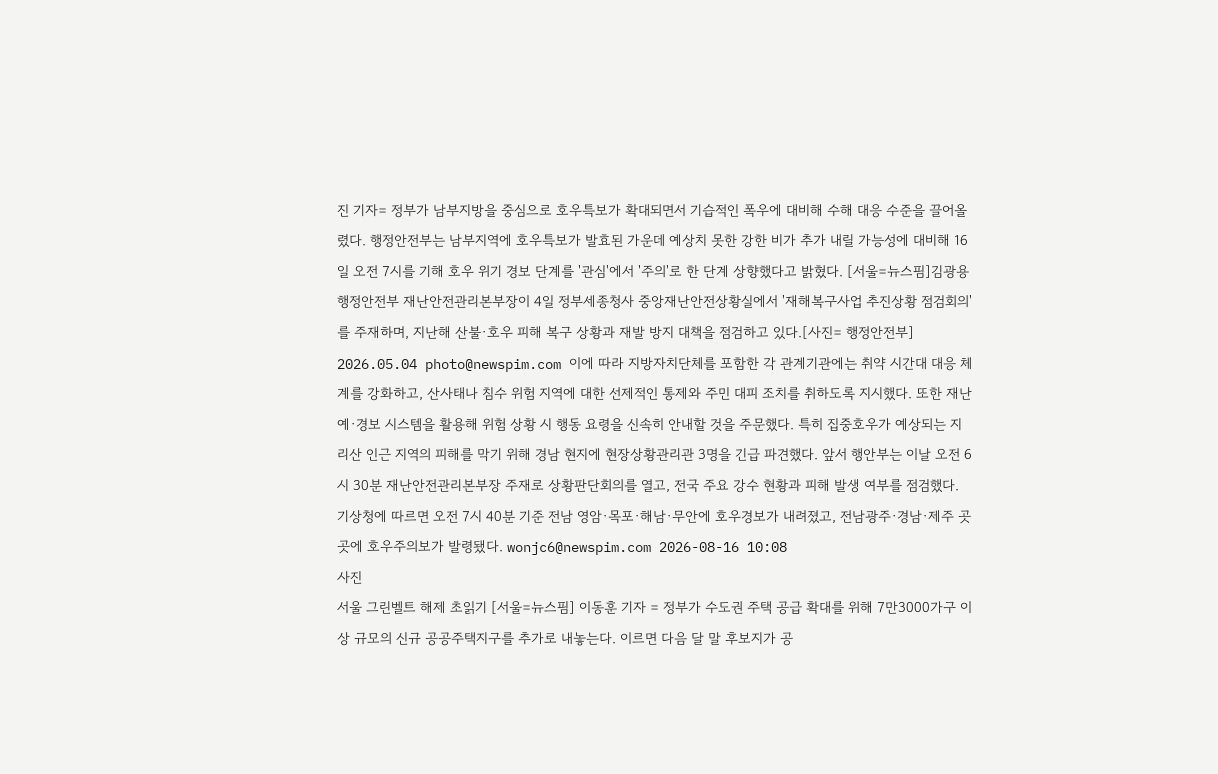진 기자= 정부가 남부지방을 중심으로 호우특보가 확대되면서 기습적인 폭우에 대비해 수해 대응 수준을 끌어올렸다. 행정안전부는 남부지역에 호우특보가 발효된 가운데 예상치 못한 강한 비가 추가 내릴 가능성에 대비해 16일 오전 7시를 기해 호우 위기 경보 단계를 '관심'에서 '주의'로 한 단계 상향했다고 밝혔다. [서울=뉴스핌]김광용 행정안전부 재난안전관리본부장이 4일 정부세종청사 중앙재난안전상황실에서 '재해복구사업 추진상황 점검회의'를 주재하며, 지난해 산불·호우 피해 복구 상황과 재발 방지 대책을 점검하고 있다.[사진= 행정안전부] 2026.05.04 photo@newspim.com 이에 따라 지방자치단체를 포함한 각 관계기관에는 취약 시간대 대응 체계를 강화하고, 산사태나 침수 위험 지역에 대한 선제적인 통제와 주민 대피 조치를 취하도록 지시했다. 또한 재난 예·경보 시스템을 활용해 위험 상황 시 행동 요령을 신속히 안내할 것을 주문했다. 특히 집중호우가 예상되는 지리산 인근 지역의 피해를 막기 위해 경남 현지에 현장상황관리관 3명을 긴급 파견했다. 앞서 행안부는 이날 오전 6시 30분 재난안전관리본부장 주재로 상황판단회의를 열고, 전국 주요 강수 현황과 피해 발생 여부를 점검했다.  기상청에 따르면 오전 7시 40분 기준 전남 영암·목포·해남·무안에 호우경보가 내려졌고, 전남광주·경남·제주 곳곳에 호우주의보가 발령됐다. wonjc6@newspim.com 2026-08-16 10:08
사진
서울 그린벨트 해제 초읽기 [서울=뉴스핌] 이동훈 기자 = 정부가 수도권 주택 공급 확대를 위해 7만3000가구 이상 규모의 신규 공공주택지구를 추가로 내놓는다. 이르면 다음 달 말 후보지가 공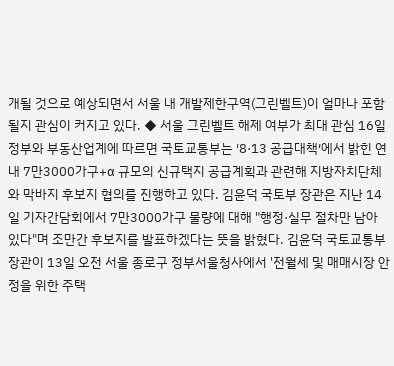개될 것으로 예상되면서 서울 내 개발제한구역(그린벨트)이 얼마나 포함될지 관심이 커지고 있다. ◆ 서울 그린벨트 해제 여부가 최대 관심 16일 정부와 부동산업계에 따르면 국토교통부는 ′8·13 공급대책′에서 밝힌 연내 7만3000가구+α 규모의 신규택지 공급계획과 관련해 지방자치단체와 막바지 후보지 협의를 진행하고 있다. 김윤덕 국토부 장관은 지난 14일 기자간담회에서 7만3000가구 물량에 대해 "행정·실무 절차만 남아 있다"며 조만간 후보지를 발표하겠다는 뜻을 밝혔다. 김윤덕 국토교통부 장관이 13일 오전 서울 종로구 정부서울청사에서 '전월세 및 매매시장 안정을 위한 주택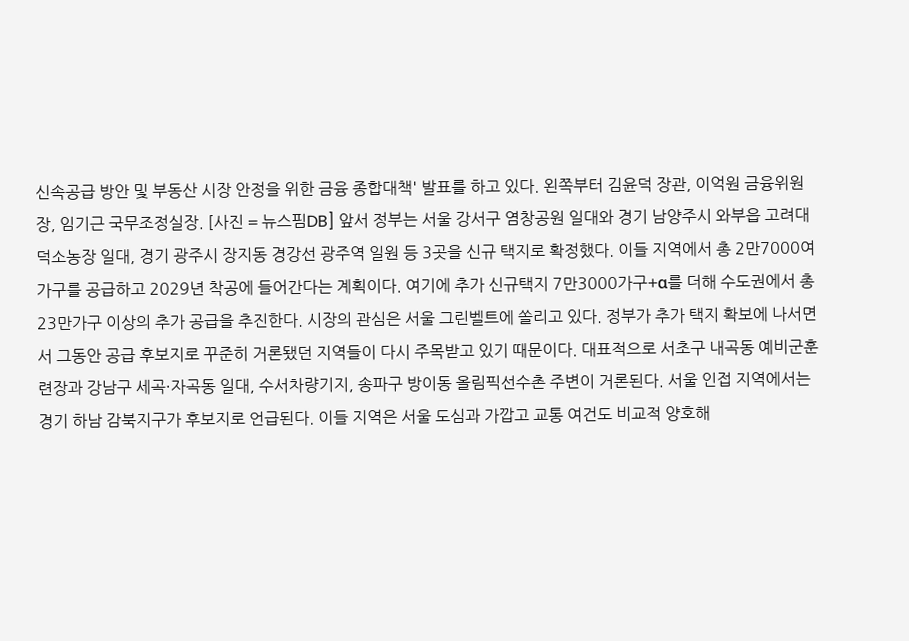신속공급 방안 및 부동산 시장 안정을 위한 금융 종합대책' 발표를 하고 있다. 왼쪽부터 김윤덕 장관, 이억원 금융위원장, 임기근 국무조정실장. [사진 = 뉴스핌DB] 앞서 정부는 서울 강서구 염창공원 일대와 경기 남양주시 와부읍 고려대 덕소농장 일대, 경기 광주시 장지동 경강선 광주역 일원 등 3곳을 신규 택지로 확정했다. 이들 지역에서 총 2만7000여가구를 공급하고 2029년 착공에 들어간다는 계획이다. 여기에 추가 신규택지 7만3000가구+α를 더해 수도권에서 총 23만가구 이상의 추가 공급을 추진한다. 시장의 관심은 서울 그린벨트에 쏠리고 있다. 정부가 추가 택지 확보에 나서면서 그동안 공급 후보지로 꾸준히 거론됐던 지역들이 다시 주목받고 있기 때문이다. 대표적으로 서초구 내곡동 예비군훈련장과 강남구 세곡·자곡동 일대, 수서차량기지, 송파구 방이동 올림픽선수촌 주변이 거론된다. 서울 인접 지역에서는 경기 하남 감북지구가 후보지로 언급된다. 이들 지역은 서울 도심과 가깝고 교통 여건도 비교적 양호해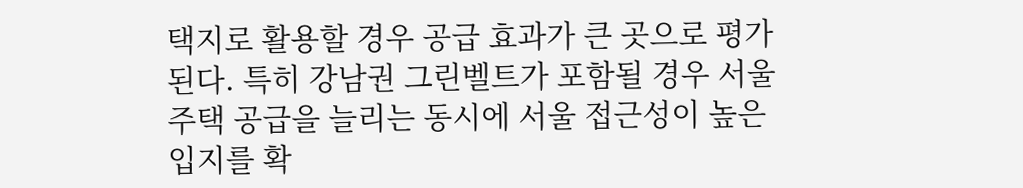택지로 활용할 경우 공급 효과가 큰 곳으로 평가된다. 특히 강남권 그린벨트가 포함될 경우 서울 주택 공급을 늘리는 동시에 서울 접근성이 높은 입지를 확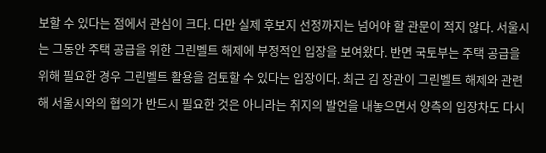보할 수 있다는 점에서 관심이 크다. 다만 실제 후보지 선정까지는 넘어야 할 관문이 적지 않다. 서울시는 그동안 주택 공급을 위한 그린벨트 해제에 부정적인 입장을 보여왔다. 반면 국토부는 주택 공급을 위해 필요한 경우 그린벨트 활용을 검토할 수 있다는 입장이다. 최근 김 장관이 그린벨트 해제와 관련해 서울시와의 협의가 반드시 필요한 것은 아니라는 취지의 발언을 내놓으면서 양측의 입장차도 다시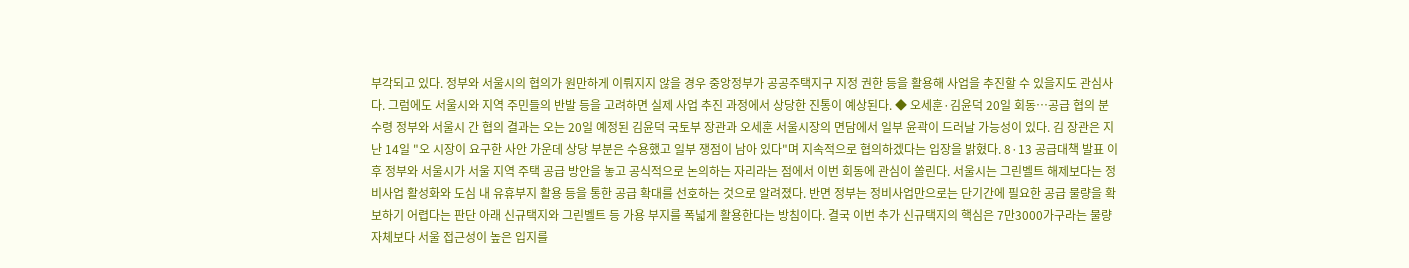부각되고 있다. 정부와 서울시의 협의가 원만하게 이뤄지지 않을 경우 중앙정부가 공공주택지구 지정 권한 등을 활용해 사업을 추진할 수 있을지도 관심사다. 그럼에도 서울시와 지역 주민들의 반발 등을 고려하면 실제 사업 추진 과정에서 상당한 진통이 예상된다. ◆ 오세훈·김윤덕 20일 회동…공급 협의 분수령 정부와 서울시 간 협의 결과는 오는 20일 예정된 김윤덕 국토부 장관과 오세훈 서울시장의 면담에서 일부 윤곽이 드러날 가능성이 있다. 김 장관은 지난 14일 "오 시장이 요구한 사안 가운데 상당 부분은 수용했고 일부 쟁점이 남아 있다"며 지속적으로 협의하겠다는 입장을 밝혔다. 8·13 공급대책 발표 이후 정부와 서울시가 서울 지역 주택 공급 방안을 놓고 공식적으로 논의하는 자리라는 점에서 이번 회동에 관심이 쏠린다. 서울시는 그린벨트 해제보다는 정비사업 활성화와 도심 내 유휴부지 활용 등을 통한 공급 확대를 선호하는 것으로 알려졌다. 반면 정부는 정비사업만으로는 단기간에 필요한 공급 물량을 확보하기 어렵다는 판단 아래 신규택지와 그린벨트 등 가용 부지를 폭넓게 활용한다는 방침이다. 결국 이번 추가 신규택지의 핵심은 7만3000가구라는 물량 자체보다 서울 접근성이 높은 입지를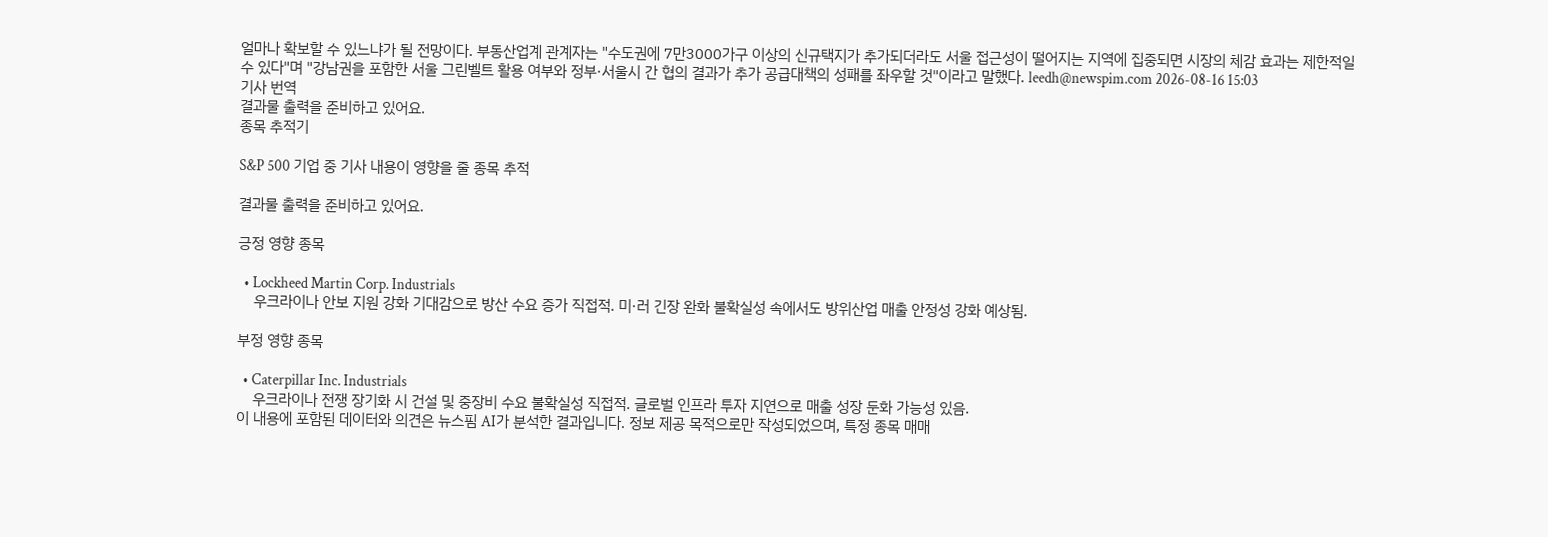얼마나 확보할 수 있느냐가 될 전망이다. 부동산업계 관계자는 "수도권에 7만3000가구 이상의 신규택지가 추가되더라도 서울 접근성이 떨어지는 지역에 집중되면 시장의 체감 효과는 제한적일 수 있다"며 "강남권을 포함한 서울 그린벨트 활용 여부와 정부·서울시 간 협의 결과가 추가 공급대책의 성패를 좌우할 것"이라고 말했다. leedh@newspim.com 2026-08-16 15:03
기사 번역
결과물 출력을 준비하고 있어요.
종목 추적기

S&P 500 기업 중 기사 내용이 영향을 줄 종목 추적

결과물 출력을 준비하고 있어요.

긍정 영향 종목

  • Lockheed Martin Corp. Industrials
    우크라이나 안보 지원 강화 기대감으로 방산 수요 증가 직접적. 미·러 긴장 완화 불확실성 속에서도 방위산업 매출 안정성 강화 예상됨.

부정 영향 종목

  • Caterpillar Inc. Industrials
    우크라이나 전쟁 장기화 시 건설 및 중장비 수요 불확실성 직접적. 글로벌 인프라 투자 지연으로 매출 성장 둔화 가능성 있음.
이 내용에 포함된 데이터와 의견은 뉴스핌 AI가 분석한 결과입니다. 정보 제공 목적으로만 작성되었으며, 특정 종목 매매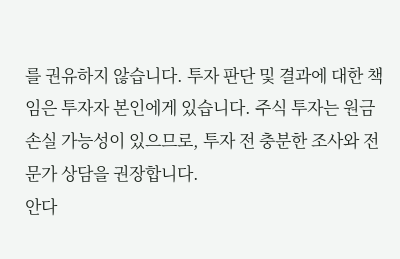를 권유하지 않습니다. 투자 판단 및 결과에 대한 책임은 투자자 본인에게 있습니다. 주식 투자는 원금 손실 가능성이 있으므로, 투자 전 충분한 조사와 전문가 상담을 권장합니다.
안다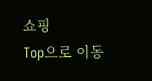쇼핑
Top으로 이동